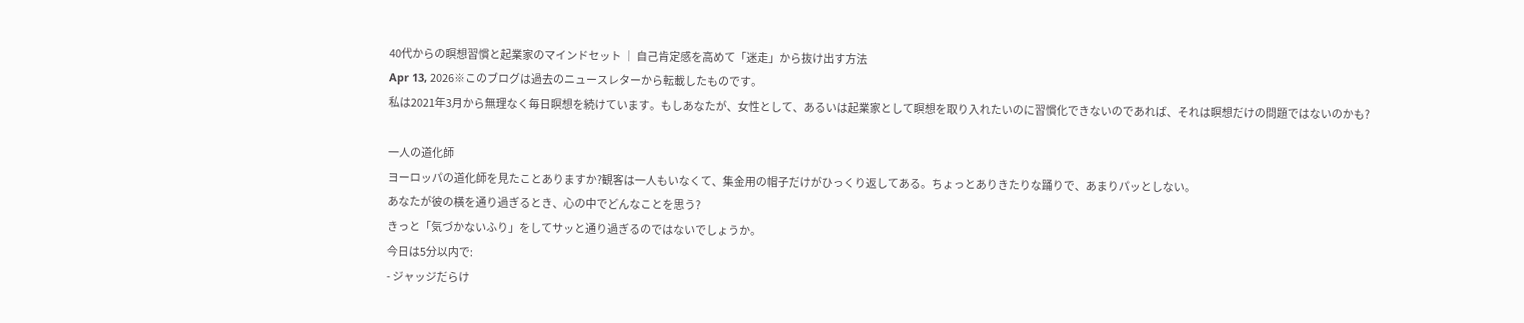40代からの瞑想習慣と起業家のマインドセット │ 自己肯定感を高めて「迷走」から抜け出す方法
Apr 13, 2026※このブログは過去のニュースレターから転載したものです。
私は2021年3月から無理なく毎日瞑想を続けています。もしあなたが、女性として、あるいは起業家として瞑想を取り入れたいのに習慣化できないのであれば、それは瞑想だけの問題ではないのかも?

一人の道化師
ヨーロッパの道化師を見たことありますか?観客は一人もいなくて、集金用の帽子だけがひっくり返してある。ちょっとありきたりな踊りで、あまりパッとしない。
あなたが彼の横を通り過ぎるとき、心の中でどんなことを思う?
きっと「気づかないふり」をしてサッと通り過ぎるのではないでしょうか。
今日は5分以内で:
- ジャッジだらけ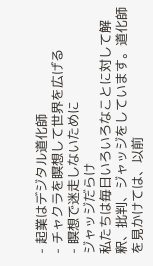- 起業はデジタル道化師
- チャクラを瞑想して世界を広げる
- 瞑想で迷走しないために
ジャッジだらけ
私たちは毎日いろいろなことに対して解釈、批判、ジャッジをしています。道化師を見かけては、以前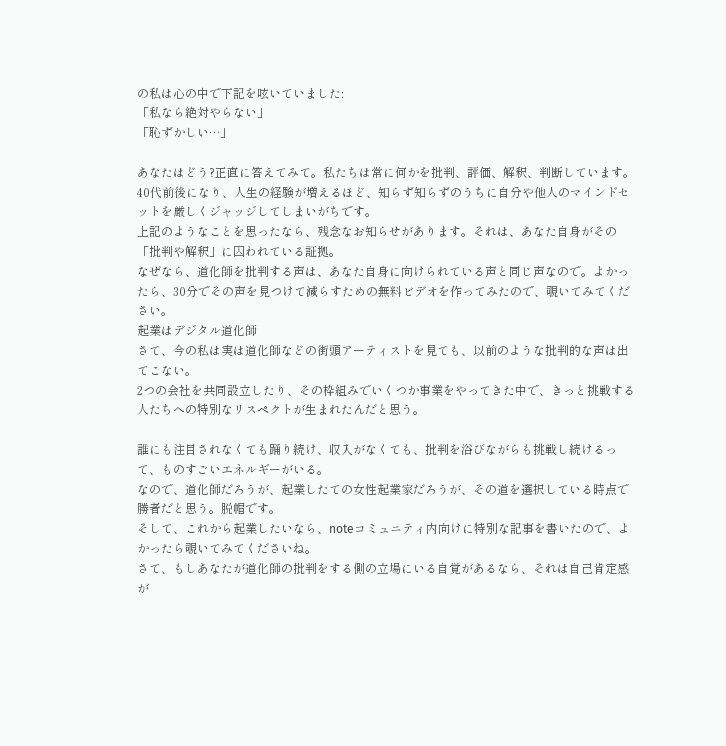の私は心の中で下記を呟いていました:
「私なら絶対やらない」
「恥ずかしい…」

あなたはどう?正直に答えてみて。私たちは常に何かを批判、評価、解釈、判断しています。
40代前後になり、人生の経験が増えるほど、知らず知らずのうちに自分や他人のマインドセットを厳しくジャッジしてしまいがちです。
上記のようなことを思ったなら、残念なお知らせがあります。それは、あなた自身がその「批判や解釈」に囚われている証拠。
なぜなら、道化師を批判する声は、あなた自身に向けられている声と同じ声なので。よかったら、30分でその声を見つけて減らすための無料ビデオを作ってみたので、覗いてみてください。
起業はデジタル道化師
さて、今の私は実は道化師などの街頭アーティストを見ても、以前のような批判的な声は出てこない。
2つの会社を共同設立したり、その枠組みでいくつか事業をやってきた中で、きっと挑戦する人たちへの特別なリスペクトが生まれたんだと思う。

誰にも注目されなくても踊り続け、収入がなくても、批判を浴びながらも挑戦し続けるって、ものすごいエネルギーがいる。
なので、道化師だろうが、起業したての女性起業家だろうが、その道を選択している時点で勝者だと思う。脱帽です。
そして、これから起業したいなら、noteコミュニティ内向けに特別な記事を書いたので、よかったら覗いてみてくださいね。
さて、もしあなたが道化師の批判をする側の立場にいる自覚があるなら、それは自己肯定感が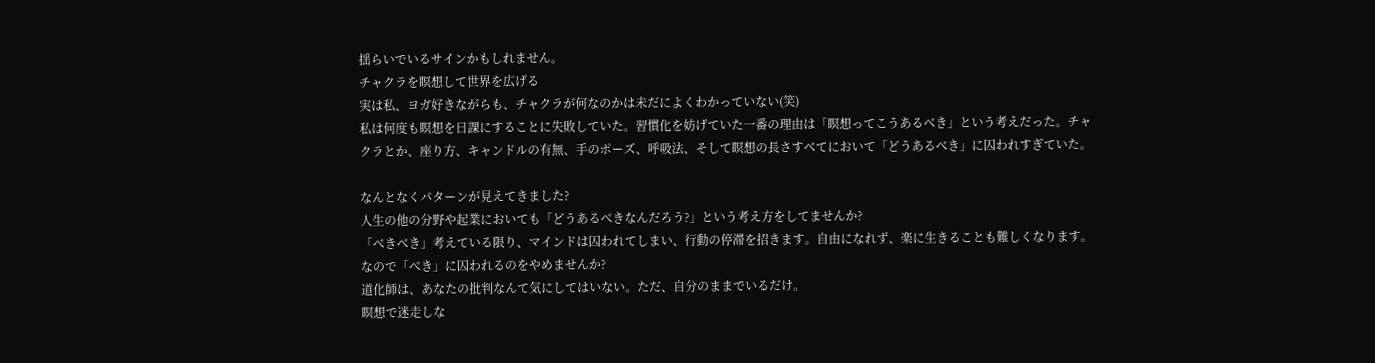揺らいでいるサインかもしれません。
チャクラを瞑想して世界を広げる
実は私、ヨガ好きながらも、チャクラが何なのかは未だによくわかっていない(笑)
私は何度も瞑想を日課にすることに失敗していた。習慣化を妨げていた一番の理由は「瞑想ってこうあるべき」という考えだった。チャクラとか、座り方、キャンドルの有無、手のポーズ、呼吸法、そして瞑想の長さすべてにおいて「どうあるべき」に囚われすぎていた。

なんとなくパターンが見えてきました?
人生の他の分野や起業においても「どうあるべきなんだろう?」という考え方をしてませんか?
「べきべき」考えている限り、マインドは囚われてしまい、行動の停滞を招きます。自由になれず、楽に生きることも難しくなります。なので「べき」に囚われるのをやめませんか?
道化師は、あなたの批判なんて気にしてはいない。ただ、自分のままでいるだけ。
瞑想で迷走しな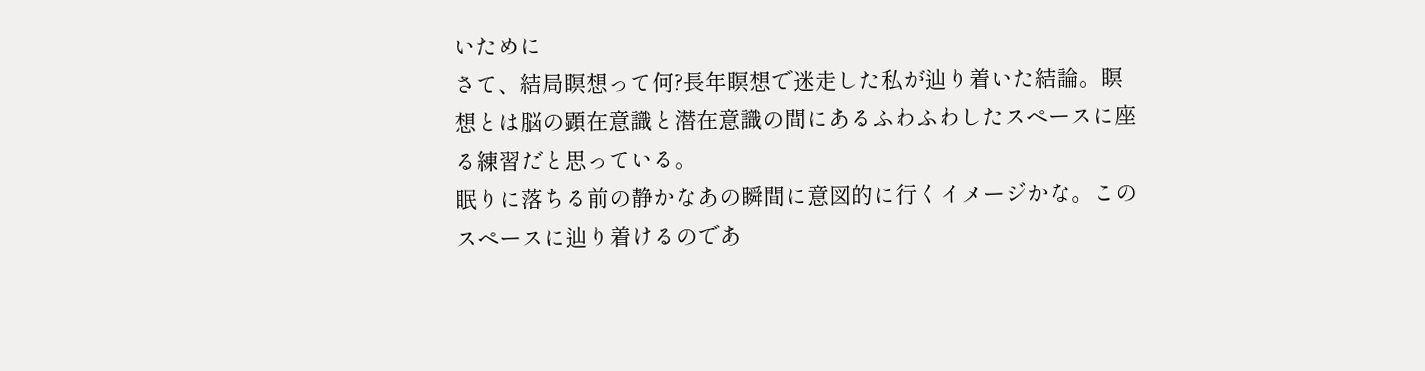いために
さて、結局瞑想って何?長年瞑想で迷走した私が辿り着いた結論。瞑想とは脳の顕在意識と潜在意識の間にあるふわふわしたスペースに座る練習だと思っている。
眠りに落ちる前の静かなあの瞬間に意図的に行くイメージかな。このスペースに辿り着けるのであ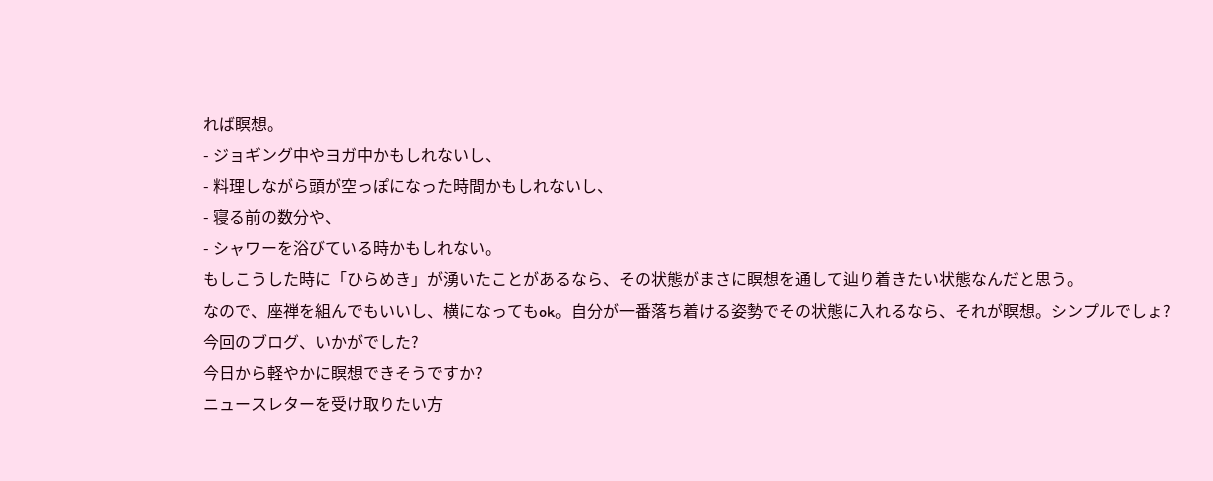れば瞑想。
- ジョギング中やヨガ中かもしれないし、
- 料理しながら頭が空っぽになった時間かもしれないし、
- 寝る前の数分や、
- シャワーを浴びている時かもしれない。
もしこうした時に「ひらめき」が湧いたことがあるなら、その状態がまさに瞑想を通して辿り着きたい状態なんだと思う。
なので、座禅を組んでもいいし、横になってもok。自分が一番落ち着ける姿勢でその状態に入れるなら、それが瞑想。シンプルでしょ?
今回のブログ、いかがでした?
今日から軽やかに瞑想できそうですか?
ニュースレターを受け取りたい方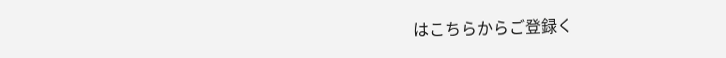はこちらからご登録く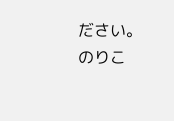ださい。
のりこ